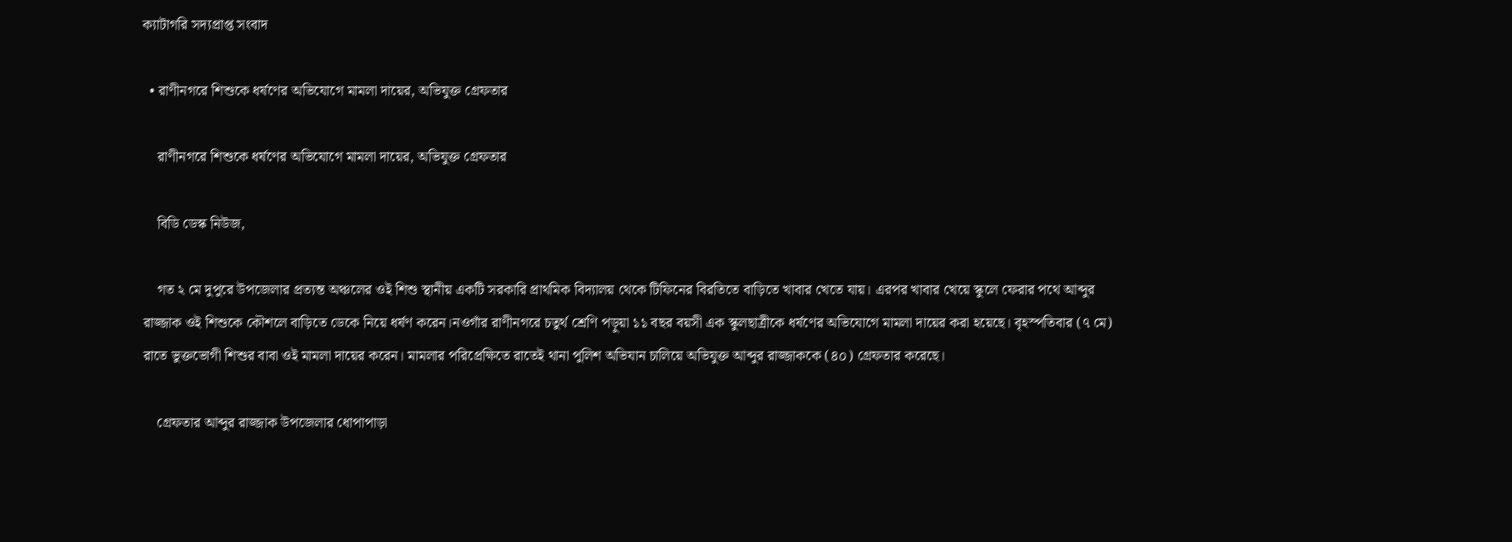ক্যাটাগরি সদ্যপ্রাপ্ত সংবাদ

  • রাণীনগরে শিশুকে ধর্ষণের অভিযোগে মামলা দায়ের, অভিযুক্ত গ্রেফতার

    রাণীনগরে শিশুকে ধর্ষণের অভিযোগে মামলা দায়ের, অভিযুক্ত গ্রেফতার

    বিডি ডেস্ক নিউজ,

    গত ২ মে দুপুরে উপজেলার প্রত্যন্ত অঞ্চলের ওই শিশু স্থানীয় একটি সরকারি প্রাথমিক বিদ্যালয় থেকে টিফিনের বিরতিতে বাড়িতে খাবার খেতে যায়। এরপর খাবার খেয়ে স্কুলে ফেরার পথে আব্দুর রাজ্জাক ওই শিশুকে কৌশলে বাড়িতে ডেকে নিয়ে ধর্ষণ করেন।নওগাঁর রাণীনগরে চতুর্থ শ্রেণি পড়ুয়া ১১ বছর বয়সী এক স্কুলছাত্রীকে ধর্ষণের অভিযোগে মামলা দায়ের করা হয়েছে। বৃহস্পতিবার (৭ মে) রাতে ভুক্তভোগী শিশুর বাবা ওই মামলা দায়ের করেন। মামলার পরিপ্রেক্ষিতে রাতেই থানা পুলিশ অভিযান চালিয়ে অভিযুক্ত আব্দুর রাজ্জাককে (৪০) গ্রেফতার করেছে।

    গ্রেফতার আব্দুর রাজ্জাক উপজেলার ধোপাপাড়া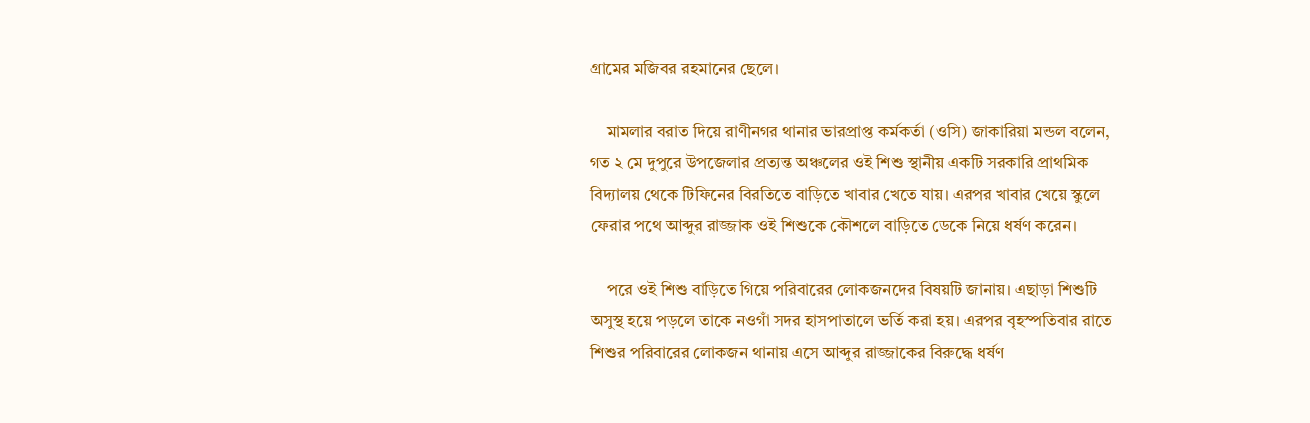গ্রামের মজিবর রহমানের ছেলে।

    মামলার বরাত দিয়ে রাণীনগর থানার ভারপ্রাপ্ত কর্মকর্তা (ওসি) জাকারিয়া মন্ডল বলেন, গত ২ মে দুপুরে উপজেলার প্রত্যন্ত অঞ্চলের ওই শিশু স্থানীয় একটি সরকারি প্রাথমিক বিদ্যালয় থেকে টিফিনের বিরতিতে বাড়িতে খাবার খেতে যায়। এরপর খাবার খেয়ে স্কুলে ফেরার পথে আব্দুর রাজ্জাক ওই শিশুকে কৌশলে বাড়িতে ডেকে নিয়ে ধর্ষণ করেন।

    পরে ওই শিশু বাড়িতে গিয়ে পরিবারের লোকজনদের বিষয়টি জানায়। এছাড়া শিশুটি অসুস্থ হয়ে পড়লে তাকে নওগাঁ সদর হাসপাতালে ভর্তি করা হয়। এরপর বৃহস্পতিবার রাতে শিশুর পরিবারের লোকজন থানায় এসে আব্দুর রাজ্জাকের বিরুদ্ধে ধর্ষণ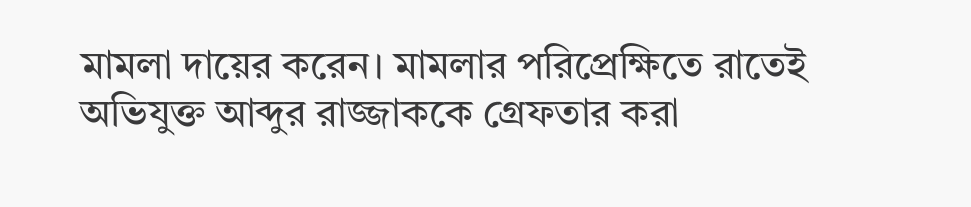মামলা দায়ের করেন। মামলার পরিপ্রেক্ষিতে রাতেই অভিযুক্ত আব্দুর রাজ্জাককে গ্রেফতার করা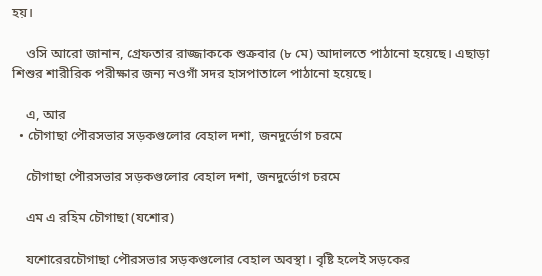হয়।

    ওসি আরো জানান, গ্রেফতার রাজ্জাককে শুক্রবার (৮ মে) আদালতে পাঠানো হয়েছে। এছাড়া শিশুর শারীরিক পরীক্ষার জন্য নওগাঁ সদর হাসপাতালে পাঠানো হয়েছে।

    এ, আর
  • চৌগাছা পৌরসভার সড়কগুলোর বেহাল দশা, জনদুর্ভোগ চরমে

    চৌগাছা পৌরসভার সড়কগুলোর বেহাল দশা, জনদুর্ভোগ চরমে

    এম এ রহিম চৌগাছা (যশোর)

    যশোরেরচৌগাছা পৌরসভার সড়কগুলোর বেহাল অবস্থা। বৃষ্টি হলেই সড়কের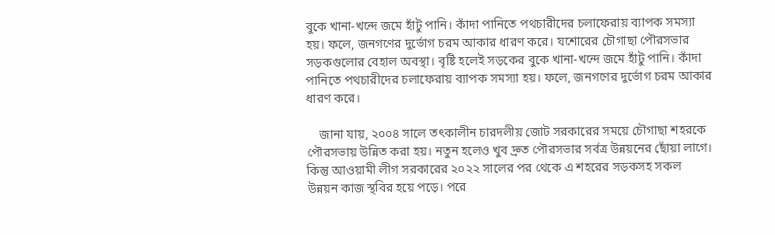বুকে খানা-খন্দে জমে হাঁটু পানি। কাঁদা পানিতে পথচারীদের চলাফেরায় ব্যাপক সমস্যা হয়। ফলে, জনগণের দুর্ভোগ চরম আকার ধারণ করে। যশোরের চৌগাছা পৌরসভার সড়কগুলোর বেহাল অবস্থা। বৃষ্টি হলেই সড়কের বুকে খানা-খন্দে জমে হাঁটু পানি। কাঁদা পানিতে পথচারীদের চলাফেরায় ব্যাপক সমস্যা হয়। ফলে, জনগণের দুর্ভোগ চরম আকার ধারণ করে।

    জানা যায়, ২০০৪ সালে তৎকালীন চারদলীয় জোট সরকারের সময়ে চৌগাছা শহরকে পৌরসভায় উন্নিত করা হয়। নতুন হলেও খুব দ্রুত পৌরসভার সর্বত্র উন্নয়নের ছোঁয়া লাগে। কিন্তু আওয়ামী লীগ সরকারের ২০২২ সালের পর থেকে এ শহরের সড়কসহ সকল উন্নয়ন কাজ স্থবির হয়ে পড়ে। পরে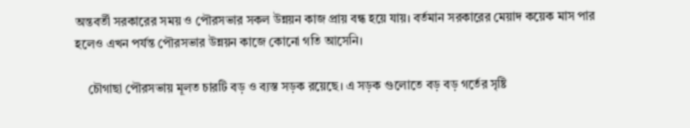অন্তবর্তী সরকারের সময় ও পৌরসভার সকল উন্নয়ন কাজ প্রায় বন্ধ হয়ে যায়। বর্তমান সরকারের মেয়াদ কয়েক মাস পার হলেও এখন পর্যন্ত পৌরসভার উন্নয়ন কাজে কোনো গতি আসেনি।

    চৌগাছা পৌরসভায় মূলত চারটি বড় ও ব্যস্ত সড়ক রয়েছে। এ সড়ক গুলোতে বড় বড় গর্তের সৃষ্টি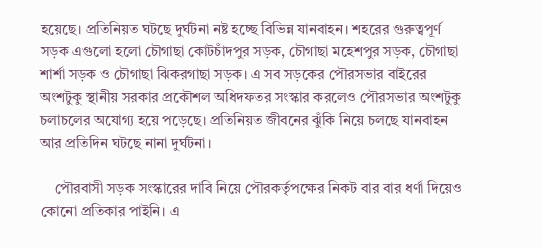হয়েছে। প্রতিনিয়ত ঘটছে দুর্ঘটনা নষ্ট হচ্ছে বিভিন্ন যানবাহন। শহরের গুরুত্বপূর্ণ সড়ক এগুলো হলো চৌগাছা কোটচাঁদপুর সড়ক, চৌগাছা মহেশপুর সড়ক, চৌগাছা শার্শা সড়ক ও চৌগাছা ঝিকরগাছা সড়ক। এ সব সড়কের পৌরসভার বাইরের অংশটুকু স্থানীয় সরকার প্রকৌশল অধিদফতর সংস্কার করলেও পৌরসভার অংশটুকু চলাচলের অযোগ্য হয়ে পড়েছে। প্রতিনিয়ত জীবনের ঝুঁকি নিয়ে চলছে যানবাহন আর প্রতিদিন ঘটছে নানা দুর্ঘটনা।

    পৌরবাসী সড়ক সংস্কারের দাবি নিয়ে পৌরকর্তৃপক্ষের নিকট বার বার ধর্ণা দিয়েও কোনো প্রতিকার পাইনি। এ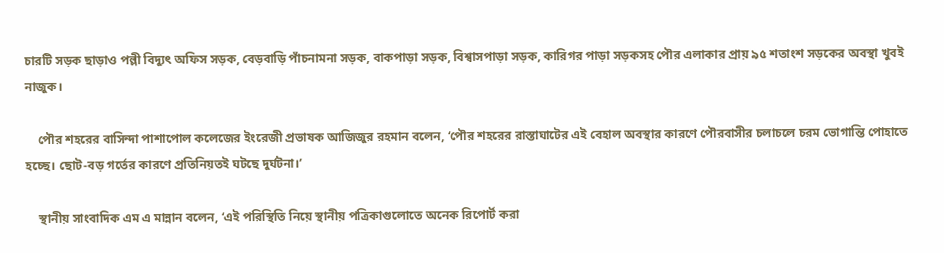চারটি সড়ক ছাড়াও পল্লী বিদ্যুৎ অফিস সড়ক, বেড়বাড়ি পাঁচনামনা সড়ক, বাকপাড়া সড়ক, বিশ্বাসপাড়া সড়ক, কারিগর পাড়া সড়কসহ পৌর এলাকার প্রায় ৯৫ শতাংশ সড়কের অবস্থা খুবই নাজুক।

    পৌর শহরের বাসিন্দা পাশাপোল কলেজের ইংরেজী প্রভাষক আজিজুর রহমান বলেন, ‘পৌর শহরের রাস্তাঘাটের এই বেহাল অবস্থার কারণে পৌরবাসীর চলাচলে চরম ভোগান্তি পোহাতে হচ্ছে। ছোট-বড় গর্তের কারণে প্রতিনিয়তই ঘটছে দুর্ঘটনা।’

    স্থানীয় সাংবাদিক এম এ মান্নান বলেন, ‘এই পরিস্থিতি নিয়ে স্থানীয় পত্রিকাগুলোতে অনেক রিপোর্ট করা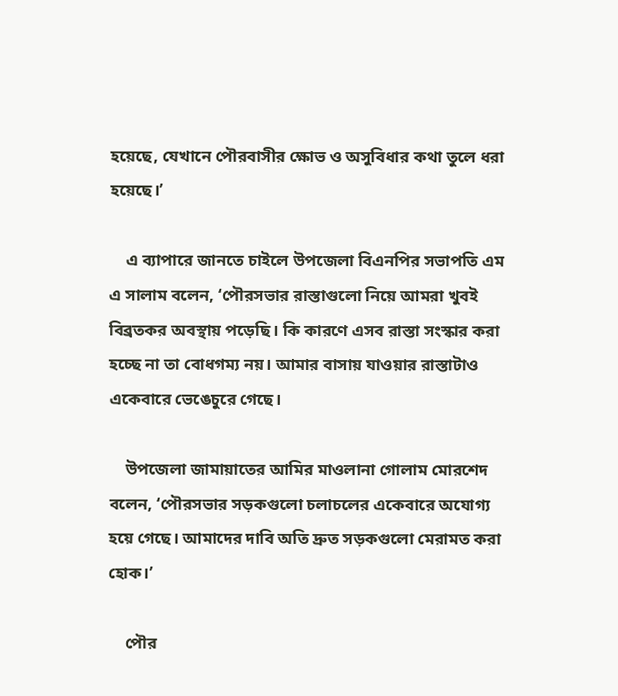হয়েছে, যেখানে পৌরবাসীর ক্ষোভ ও অসুবিধার কথা তুলে ধরা হয়েছে।’

    এ ব্যাপারে জানতে চাইলে উপজেলা বিএনপির সভাপতি এম এ সালাম বলেন, ‘পৌরসভার রাস্তাগুলো নিয়ে আমরা খুবই বিব্রতকর অবস্থায় পড়েছি। কি কারণে এসব রাস্তা সংস্কার করা হচ্ছে না তা বোধগম্য নয়। আমার বাসায় যাওয়ার রাস্তাটাও একেবারে ভেঙেচুরে গেছে।

    উপজেলা জামায়াতের আমির মাওলানা গোলাম মোরশেদ বলেন, ‘পৌরসভার সড়কগুলো চলাচলের একেবারে অযোগ্য হয়ে গেছে। আমাদের দাবি অতি দ্রুত সড়কগুলো মেরামত করা হোক।’

    পৌর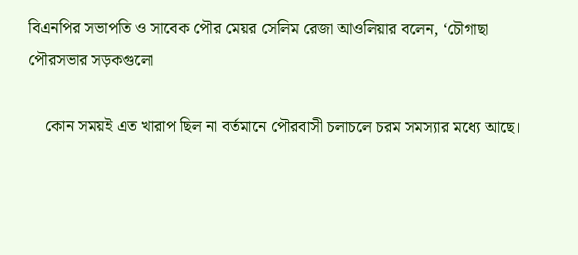বিএনপির সভাপতি ও সাবেক পৌর মেয়র সেলিম রেজা আওলিয়ার বলেন, ‘চৌগাছা পৌরসভার সড়কগুলো

    কোন সময়ই এত খারাপ ছিল না বর্তমানে পৌরবাসী চলাচলে চরম সমস্যার মধ্যে আছে।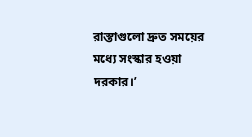রাস্তাগুলো দ্রুত সময়ের মধ্যে সংস্কার হওয়া দরকার।’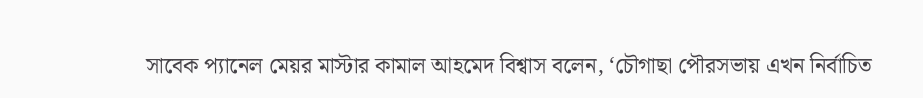সাবেক প্যানেল মেয়র মাস্টার কামাল আহমেদ বিশ্বাস বলেন, ‘চৌগাছা পৌরসভায় এখন নির্বাচিত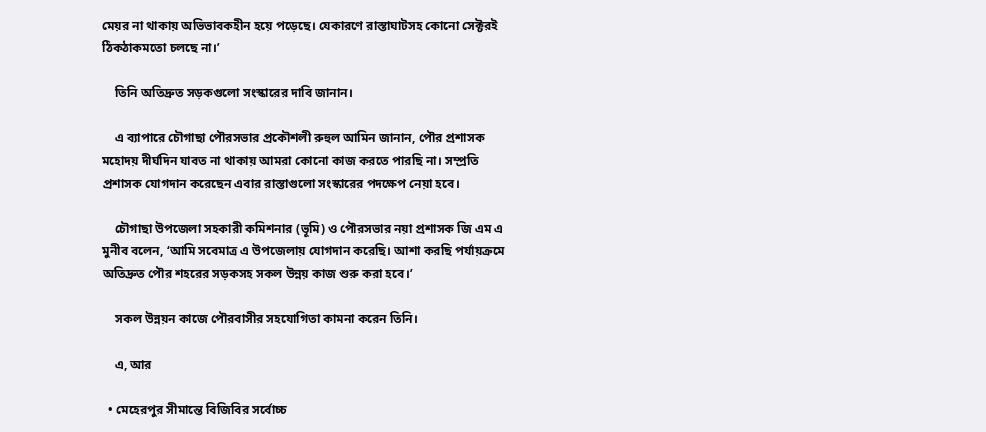মেয়র না থাকায় অভিভাবকহীন হয়ে পড়েছে। যেকারণে রাস্তাঘাটসহ কোনো সেক্টরই ঠিকঠাকমতো চলছে না।’

    তিনি অতিদ্রুত সড়কগুলো সংস্কারের দাবি জানান।

    এ ব্যাপারে চৌগাছা পৌরসভার প্রকৌশলী রুহুল আমিন জানান, পৌর প্রশাসক মহোদয় দীর্ঘদিন যাবত না থাকায় আমরা কোনো কাজ করতে পারছি না। সম্প্রতি প্রশাসক যোগদান করেছেন এবার রাস্তাগুলো সংস্কারের পদক্ষেপ নেয়া হবে।

    চৌগাছা উপজেলা সহকারী কমিশনার (ভূমি) ও পৌরসভার নয়া প্রশাসক জি এম এ মুনীব বলেন, ‘আমি সবেমাত্র এ উপজেলায় যোগদান করেছি। আশা করছি পর্যায়ক্রমে অতিদ্রুত পৌর শহরের সড়কসহ সকল উন্নয় কাজ শুরু করা হবে।’

    সকল উন্নয়ন কাজে পৌরবাসীর সহযোগিতা কামনা করেন তিনি।

    এ, আর

  • মেহেরপুর সীমান্তে বিজিবির সর্বোচ্চ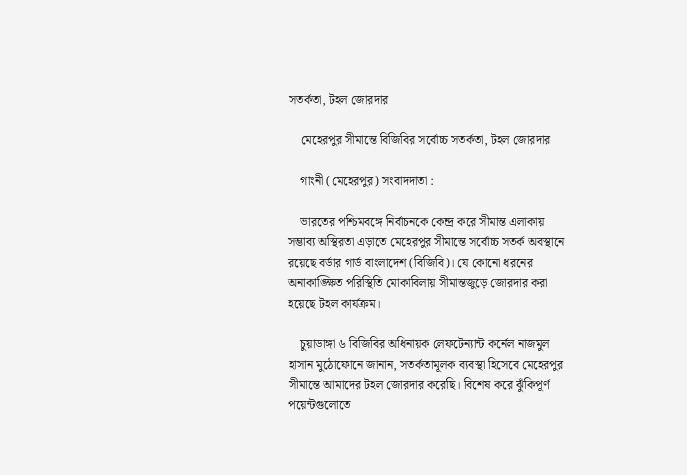সতর্কতা, টহল জোরদার

    মেহেরপুর সীমান্তে বিজিবির সর্বোচ্চ সতর্কতা, টহল জোরদার

    গাংনী (মেহেরপুর) সংবাদদাতা :

    ভারতের পশ্চিমবঙ্গে নির্বাচনকে কেন্দ্র করে সীমান্ত এলাকায় সম্ভাব্য অস্থিরতা এড়াতে মেহেরপুর সীমান্তে সর্বোচ্চ সতর্ক অবস্থানে রয়েছে বর্ডার গার্ড বাংলাদেশ (বিজিবি)। যে কোনো ধরনের অনাকাঙ্ক্ষিত পরিস্থিতি মোকাবিলায় সীমান্তজুড়ে জোরদার করা হয়েছে টহল কার্যক্রম।

    চুয়াডাঙ্গা ৬ বিজিবির অধিনায়ক লেফটেন্যান্ট কর্নেল নাজমুল হাসান মুঠোফোনে জানান, সতর্কতামূলক ব্যবস্থা হিসেবে মেহেরপুর সীমান্তে আমাদের টহল জোরদার করেছি। বিশেষ করে ঝুঁকিপূর্ণ পয়েন্টগুলোতে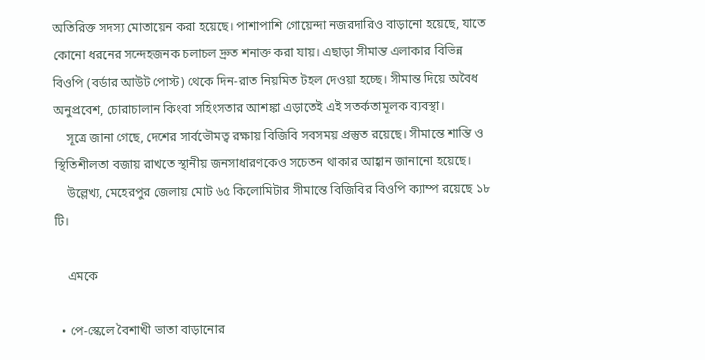অতিরিক্ত সদস্য মোতায়েন করা হয়েছে। পাশাপাশি গোয়েন্দা নজরদারিও বাড়ানো হয়েছে, যাতে কোনো ধরনের সন্দেহজনক চলাচল দ্রুত শনাক্ত করা যায়। এছাড়া সীমান্ত এলাকার বিভিন্ন বিওপি (বর্ডার আউট পোস্ট) থেকে দিন-রাত নিয়মিত টহল দেওয়া হচ্ছে। সীমান্ত দিয়ে অবৈধ অনুপ্রবেশ, চোরাচালান কিংবা সহিংসতার আশঙ্কা এড়াতেই এই সতর্কতামূলক ব্যবস্থা।
    সূত্রে জানা গেছে, দেশের সার্বভৌমত্ব রক্ষায় বিজিবি সবসময় প্রস্তুত রয়েছে। সীমান্তে শান্তি ও স্থিতিশীলতা বজায় রাখতে স্থানীয় জনসাধারণকেও সচেতন থাকার আহ্বান জানানো হয়েছে।
    উল্লেখ্য, মেহেরপুর জেলায় মোট ৬৫ কিলোমিটার সীমান্তে বিজিবির বিওপি ক্যাম্প রয়েছে ১৮ টি।

    এমকে

  • পে-স্কেলে বৈশাখী ভাতা বাড়ানোর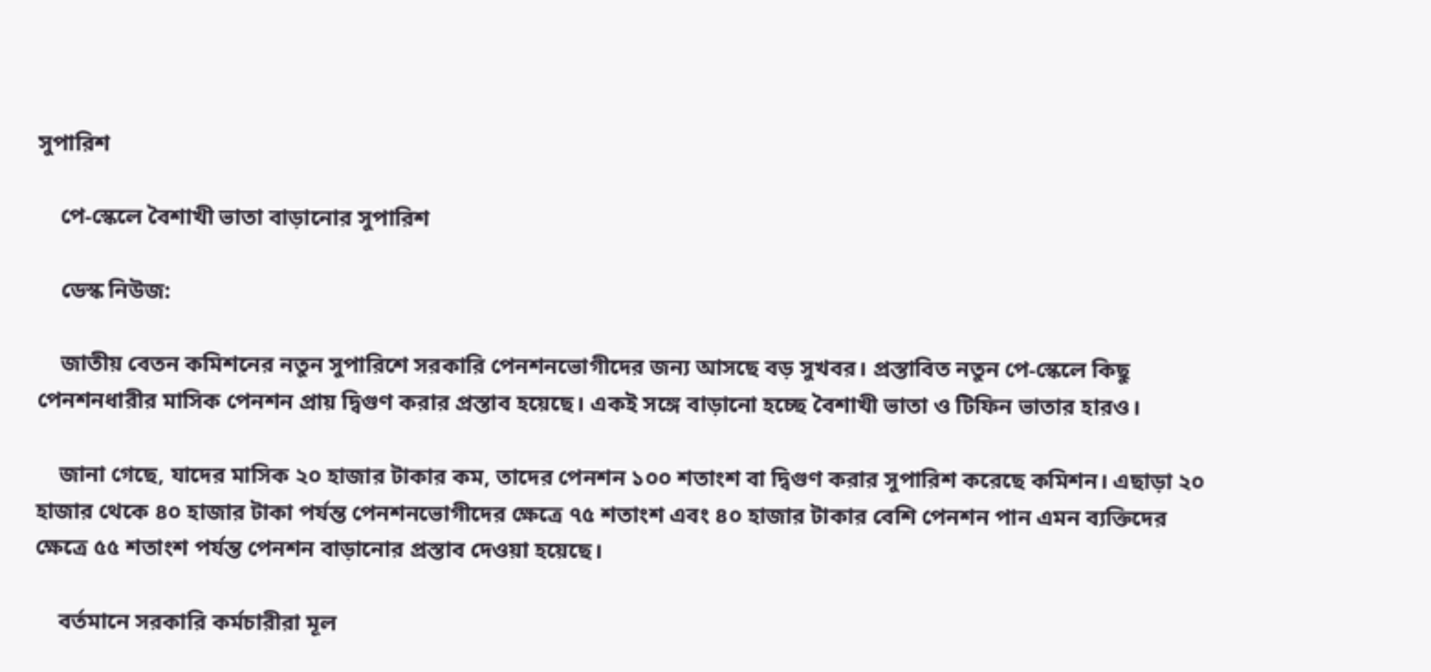সুপারিশ

    পে-স্কেলে বৈশাখী ভাতা বাড়ানোর সুপারিশ

    ডেস্ক নিউজ:

    জাতীয় বেতন কমিশনের নতুন সুপারিশে সরকারি পেনশনভোগীদের জন্য আসছে বড় সুখবর। প্রস্তাবিত নতুন পে-স্কেলে কিছু পেনশনধারীর মাসিক পেনশন প্রায় দ্বিগুণ করার প্রস্তাব হয়েছে। একই সঙ্গে বাড়ানো হচ্ছে বৈশাখী ভাতা ও টিফিন ভাতার হারও।

    জানা গেছে, যাদের মাসিক ২০ হাজার টাকার কম, তাদের পেনশন ১০০ শতাংশ বা দ্বিগুণ করার সুপারিশ করেছে কমিশন। এছাড়া ২০ হাজার থেকে ৪০ হাজার টাকা পর্যন্ত পেনশনভোগীদের ক্ষেত্রে ৭৫ শতাংশ এবং ৪০ হাজার টাকার বেশি পেনশন পান এমন ব্যক্তিদের ক্ষেত্রে ৫৫ শতাংশ পর্যন্ত পেনশন বাড়ানোর প্রস্তাব দেওয়া হয়েছে।

    বর্তমানে সরকারি কর্মচারীরা মূল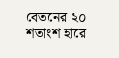বেতনের ২০ শতাংশ হারে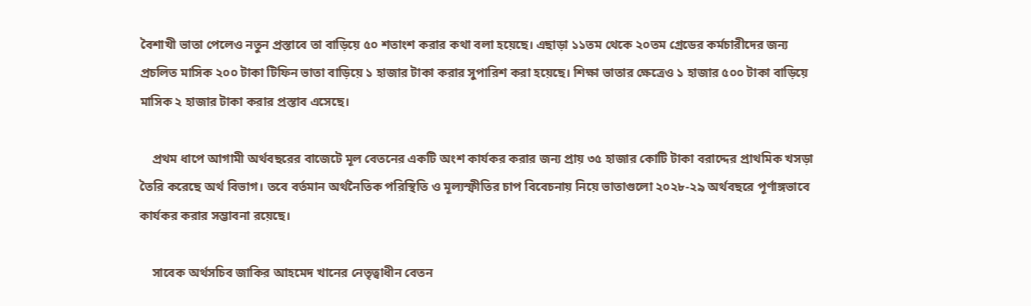বৈশাখী ভাতা পেলেও নতুন প্রস্তাবে তা বাড়িয়ে ৫০ শতাংশ করার কথা বলা হয়েছে। এছাড়া ১১তম থেকে ২০তম গ্রেডের কর্মচারীদের জন্য প্রচলিত মাসিক ২০০ টাকা টিফিন ভাতা বাড়িয়ে ১ হাজার টাকা করার সুপারিশ করা হয়েছে। শিক্ষা ভাতার ক্ষেত্রেও ১ হাজার ৫০০ টাকা বাড়িয়ে মাসিক ২ হাজার টাকা করার প্রস্তাব এসেছে।

    প্রথম ধাপে আগামী অর্থবছরের বাজেটে মূল বেতনের একটি অংশ কার্যকর করার জন্য প্রায় ৩৫ হাজার কোটি টাকা বরাদ্দের প্রাথমিক খসড়া তৈরি করেছে অর্থ বিভাগ। তবে বর্তমান অর্থনৈতিক পরিস্থিতি ও মূল্যস্ফীতির চাপ বিবেচনায় নিয়ে ভাতাগুলো ২০২৮-২৯ অর্থবছরে পূর্ণাঙ্গভাবে কার্যকর করার সম্ভাবনা রয়েছে।

    সাবেক অর্থসচিব জাকির আহমেদ খানের নেতৃত্বাধীন বেতন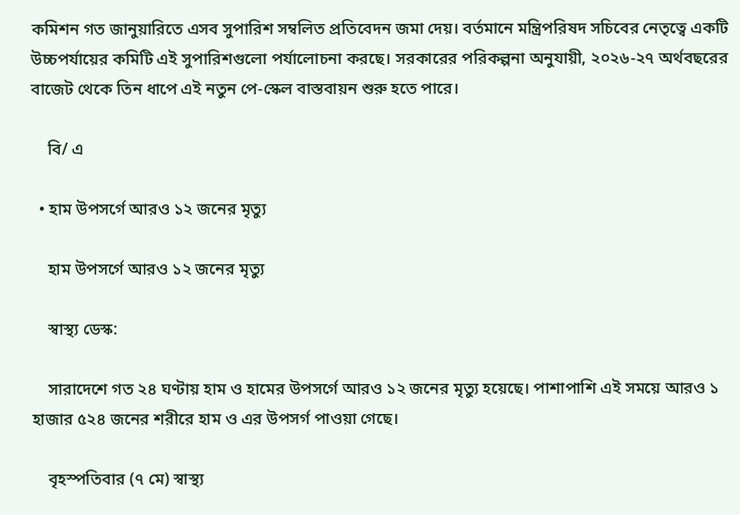কমিশন গত জানুয়ারিতে এসব সুপারিশ সম্বলিত প্রতিবেদন জমা দেয়। বর্তমানে মন্ত্রিপরিষদ সচিবের নেতৃত্বে একটি উচ্চপর্যায়ের কমিটি এই সুপারিশগুলো পর্যালোচনা করছে। সরকারের পরিকল্পনা অনুযায়ী, ২০২৬-২৭ অর্থবছরের বাজেট থেকে তিন ধাপে এই নতুন পে-স্কেল বাস্তবায়ন শুরু হতে পারে।

    বি/ এ

  • হাম উপসর্গে আরও ১২ জনের মৃত্যু

    হাম উপসর্গে আরও ১২ জনের মৃত্যু

    স্বাস্থ্য ডেস্ক:

    সারাদেশে গত ২৪ ঘণ্টায় হাম ও হামের উপসর্গে আরও ১২ জনের মৃত্যু হয়েছে। পাশাপাশি এই সময়ে আরও ১ হাজার ৫২৪ জনের শরীরে হাম ও এর উপসর্গ পাওয়া গেছে।

    বৃহস্পতিবার (৭ মে) স্বাস্থ্য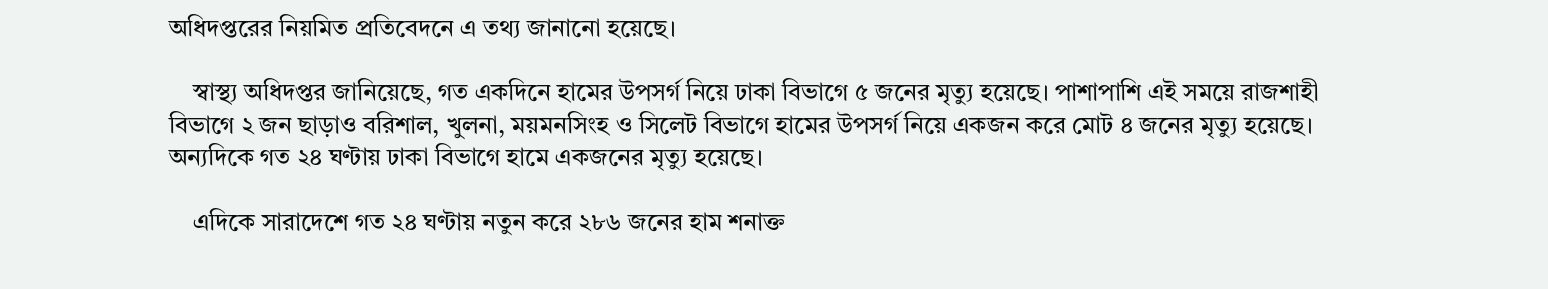অধিদপ্তরের নিয়মিত প্রতিবেদনে এ তথ্য জানানো হয়েছে।

    স্বাস্থ্য অধিদপ্তর জানিয়েছে, গত একদিনে হামের উপসর্গ নিয়ে ঢাকা বিভাগে ৫ জনের মৃত্যু হয়েছে। পাশাপাশি এই সময়ে রাজশাহী বিভাগে ২ জন ছাড়াও বরিশাল, খুলনা, ময়মনসিংহ ও সিলেট বিভাগে হামের উপসর্গ নিয়ে একজন করে মোট ৪ জনের মৃত্যু হয়েছে। অন্যদিকে গত ২৪ ঘণ্টায় ঢাকা বিভাগে হামে একজনের মৃত্যু হয়েছে।

    এদিকে সারাদেশে গত ২৪ ঘণ্টায় নতুন করে ২৮৬ জনের হাম শনাক্ত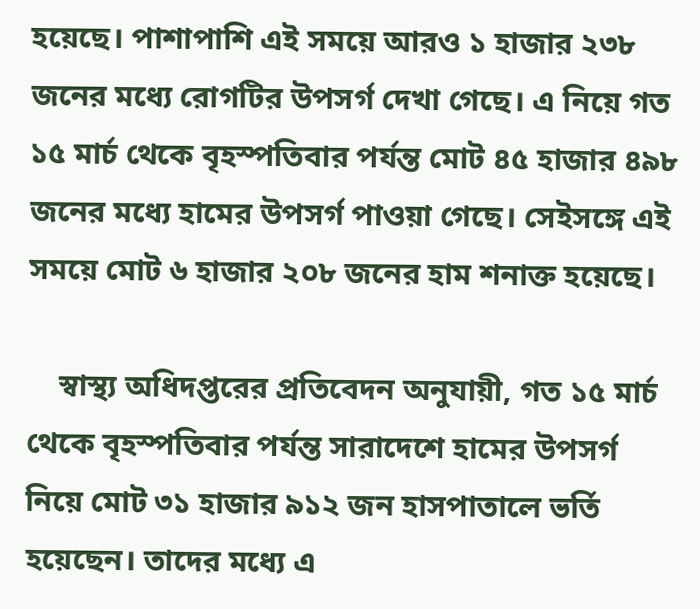হয়েছে। পাশাপাশি এই সময়ে আরও ১ হাজার ২৩৮ জনের মধ্যে রোগটির উপসর্গ দেখা গেছে। এ নিয়ে গত ১৫ মার্চ থেকে বৃহস্পতিবার পর্যন্ত মোট ৪৫ হাজার ৪৯৮ জনের মধ্যে হামের উপসর্গ পাওয়া গেছে। সেইসঙ্গে এই সময়ে মোট ৬ হাজার ২০৮ জনের হাম শনাক্ত হয়েছে।

    স্বাস্থ্য অধিদপ্তরের প্রতিবেদন অনুযায়ী, গত ১৫ মার্চ থেকে বৃহস্পতিবার পর্যন্ত সারাদেশে হামের উপসর্গ নিয়ে মোট ৩১ হাজার ৯১২ জন হাসপাতালে ভর্তি হয়েছেন। তাদের মধ্যে এ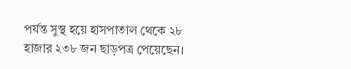পর্যন্ত সুস্থ হয়ে হাসপাতাল থেকে ২৮ হাজার ২৩৮ জন ছাড়পত্র পেয়েছেন।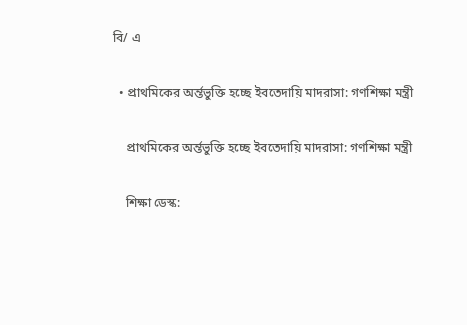বি/ এ

  • প্রাথমিকের অর্ন্তভুক্তি হচ্ছে ইবতেদায়ি মাদরাসা: গণশিক্ষা মন্ত্রী

    প্রাথমিকের অর্ন্তভুক্তি হচ্ছে ইবতেদায়ি মাদরাসা: গণশিক্ষা মন্ত্রী

    শিক্ষা ডেস্ক: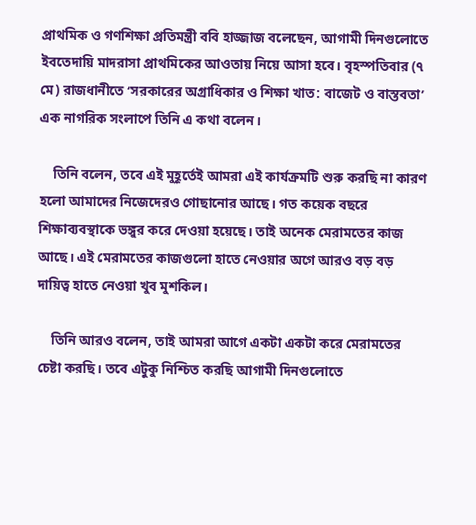প্রাথমিক ও গণশিক্ষা প্রতিমন্ত্রী ববি হাজ্জাজ বলেছেন, আগামী দিনগুলোতে ইবতেদায়ি মাদরাসা প্রাথমিকের আওতায় নিয়ে আসা হবে। বৃহস্পতিবার (৭ মে) রাজধানীতে ‘সরকারের অগ্রাধিকার ও শিক্ষা খাত: বাজেট ও বাস্তবতা’ এক নাগরিক সংলাপে তিনি এ কথা বলেন।

    তিনি বলেন, তবে এই মুহূর্তেই আমরা এই কার্যক্রমটি শুরু করছি না কারণ হলো আমাদের নিজেদেরও গোছানোর আছে। গত কয়েক বছরে শিক্ষাব্যবস্থাকে ভঙ্গুর করে দেওয়া হয়েছে। তাই অনেক মেরামতের কাজ আছে। এই মেরামতের কাজগুলো হাতে নেওয়ার অগে আরও বড় বড় দায়িত্ব হাতে নেওয়া খুব মুশকিল।

    তিনি আরও বলেন, তাই আমরা আগে একটা একটা করে মেরামতের চেষ্টা করছি। তবে এটুকু নিশ্চিত করছি আগামী দিনগুলোতে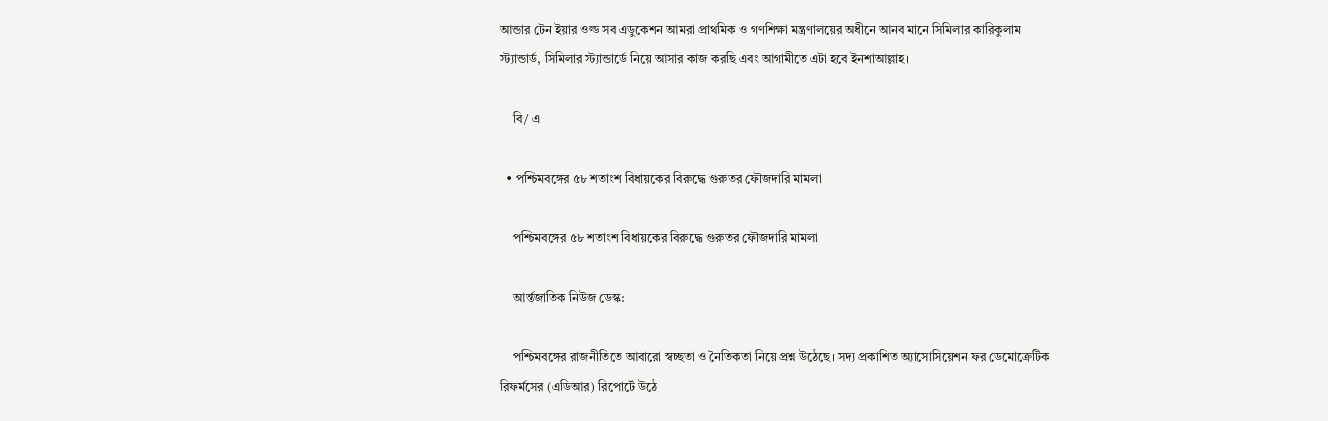আন্ডার টেন ইয়ার ওল্ড সব এডুকেশন আমরা প্রাথমিক ও গণশিক্ষা মন্ত্রণালয়ের অধীনে আনব মানে সিমিলার কারিকুলাম স্ট্যান্ডার্ড, সিমিলার স্ট্যান্ডার্ডে নিয়ে আসার কাজ করছি এবং আগামীতে এটা হবে ইনশাআল্লাহ।

    বি/ এ

  • পশ্চিমবঙ্গের ৫৮ শতাংশ বিধায়কের বিরুদ্ধে গুরুতর ফৌজদারি মামলা

    পশ্চিমবঙ্গের ৫৮ শতাংশ বিধায়কের বিরুদ্ধে গুরুতর ফৌজদারি মামলা

    আর্ন্তজাতিক নিউজ ডেস্ক:

    পশ্চিমবঙ্গের রাজনীতিতে আবারো স্বচ্ছতা ও নৈতিকতা নিয়ে প্রশ্ন উঠেছে। সদ্য প্রকাশিত অ্যাসোসিয়েশন ফর ডেমোক্রেটিক রিফর্মসের (এডিআর) রিপোর্টে উঠে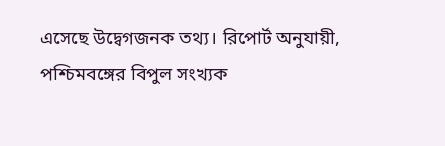এসেছে উদ্বেগজনক তথ্য। রিপোর্ট অনুযায়ী, পশ্চিমবঙ্গের বিপুল সংখ্যক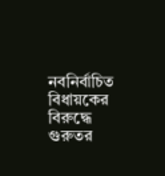নবনির্বাচিত বিধায়কের বিরুদ্ধে গুরুতর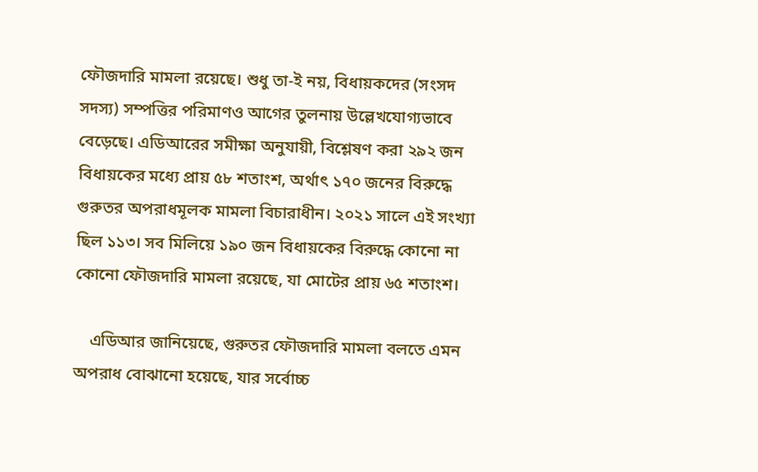ফৌজদারি মামলা রয়েছে। শুধু তা-ই নয়, বিধায়কদের (সংসদ সদস্য) সম্পত্তির পরিমাণও আগের তুলনায় উল্লেখযোগ্যভাবে বেড়েছে। এডিআরের সমীক্ষা অনুযায়ী, বিশ্লেষণ করা ২৯২ জন বিধায়কের মধ্যে প্রায় ৫৮ শতাংশ, অর্থাৎ ১৭০ জনের বিরুদ্ধে গুরুতর অপরাধমূলক মামলা বিচারাধীন। ২০২১ সালে এই সংখ্যা ছিল ১১৩। সব মিলিয়ে ১৯০ জন বিধায়কের বিরুদ্ধে কোনো না কোনো ফৌজদারি মামলা রয়েছে, যা মোটের প্রায় ৬৫ শতাংশ।

    এডিআর জানিয়েছে, গুরুতর ফৌজদারি মামলা বলতে এমন অপরাধ বোঝানো হয়েছে, যার সর্বোচ্চ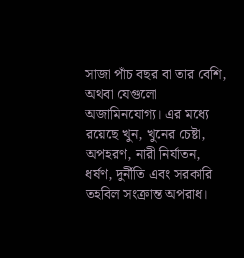সাজা পাঁচ বছর বা তার বেশি, অথবা যেগুলো অজামিনযোগ্য। এর মধ্যে রয়েছে খুন, খুনের চেষ্টা, অপহরণ, নারী নির্যাতন, ধর্ষণ, দুর্নীতি এবং সরকারি তহবিল সংক্রান্ত অপরাধ।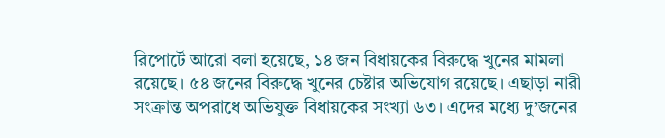রিপোর্টে আরো বলা হয়েছে, ১৪ জন বিধায়কের বিরুদ্ধে খুনের মামলা রয়েছে। ৫৪ জনের বিরুদ্ধে খুনের চেষ্টার অভিযোগ রয়েছে। এছাড়া নারী সংক্রান্ত অপরাধে অভিযুক্ত বিধায়কের সংখ্যা ৬৩। এদের মধ্যে দু’জনের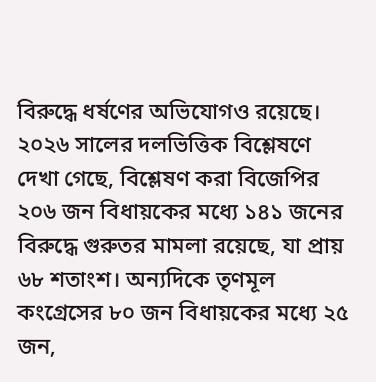বিরুদ্ধে ধর্ষণের অভিযোগও রয়েছে। ২০২৬ সালের দলভিত্তিক বিশ্লেষণে দেখা গেছে, বিশ্লেষণ করা বিজেপির ২০৬ জন বিধায়কের মধ্যে ১৪১ জনের বিরুদ্ধে গুরুতর মামলা রয়েছে, যা প্রায় ৬৮ শতাংশ। অন্যদিকে তৃণমূল কংগ্রেসের ৮০ জন বিধায়কের মধ্যে ২৫ জন,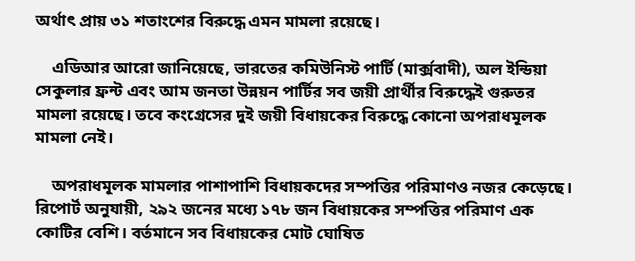অর্থাৎ প্রায় ৩১ শতাংশের বিরুদ্ধে এমন মামলা রয়েছে।

    এডিআর আরো জানিয়েছে, ভারতের কমিউনিস্ট পার্টি (মার্ক্সবাদী), অল ইন্ডিয়া সেকুলার ফ্রন্ট এবং আম জনতা উন্নয়ন পার্টির সব জয়ী প্রার্থীর বিরুদ্ধেই গুরুতর মামলা রয়েছে। তবে কংগ্রেসের দুই জয়ী বিধায়কের বিরুদ্ধে কোনো অপরাধমূলক মামলা নেই।

    অপরাধমূলক মামলার পাশাপাশি বিধায়কদের সম্পত্তির পরিমাণও নজর কেড়েছে। রিপোর্ট অনুযায়ী, ২৯২ জনের মধ্যে ১৭৮ জন বিধায়কের সম্পত্তির পরিমাণ এক কোটির বেশি। বর্তমানে সব বিধায়কের মোট ঘোষিত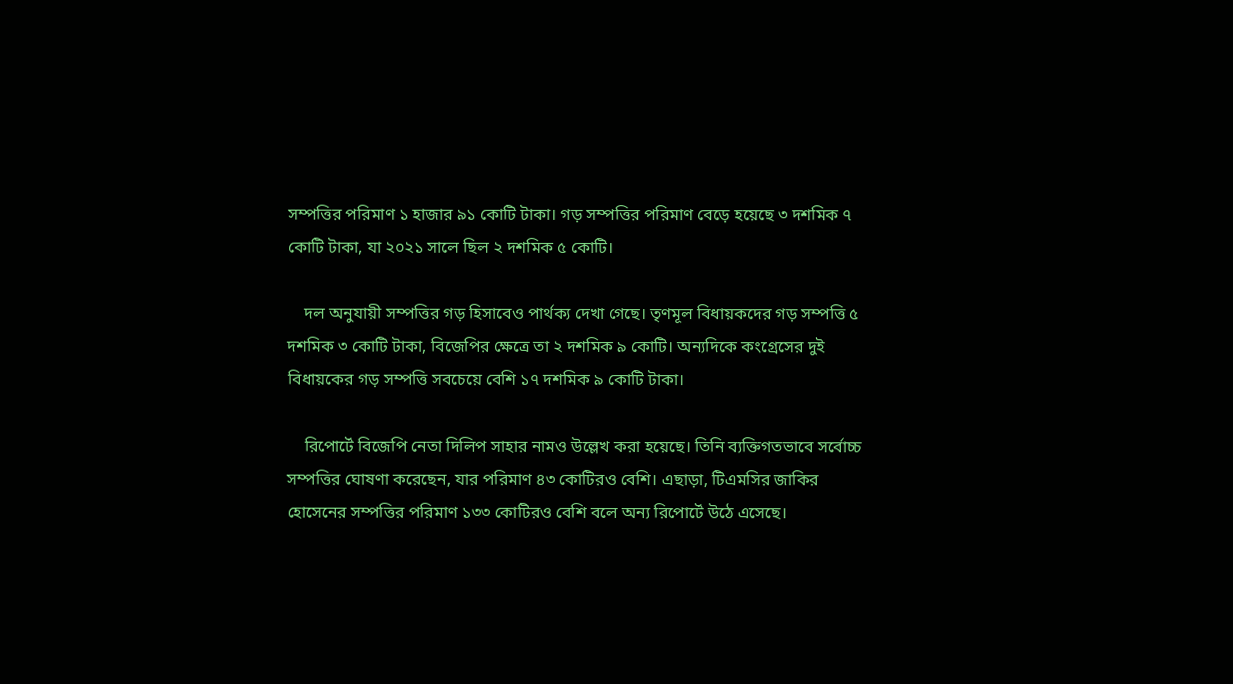সম্পত্তির পরিমাণ ১ হাজার ৯১ কোটি টাকা। গড় সম্পত্তির পরিমাণ বেড়ে হয়েছে ৩ দশমিক ৭ কোটি টাকা, যা ২০২১ সালে ছিল ২ দশমিক ৫ কোটি।

    দল অনুযায়ী সম্পত্তির গড় হিসাবেও পার্থক্য দেখা গেছে। তৃণমূল বিধায়কদের গড় সম্পত্তি ৫ দশমিক ৩ কোটি টাকা, বিজেপির ক্ষেত্রে তা ২ দশমিক ৯ কোটি। অন্যদিকে কংগ্রেসের দুই বিধায়কের গড় সম্পত্তি সবচেয়ে বেশি ১৭ দশমিক ৯ কোটি টাকা।

    রিপোর্টে বিজেপি নেতা দিলিপ সাহার নামও উল্লেখ করা হয়েছে। তিনি ব্যক্তিগতভাবে সর্বোচ্চ সম্পত্তির ঘোষণা করেছেন, যার পরিমাণ ৪৩ কোটিরও বেশি। এছাড়া, টিএমসির জাকির হোসেনের সম্পত্তির পরিমাণ ১৩৩ কোটিরও বেশি বলে অন্য রিপোর্টে উঠে এসেছে।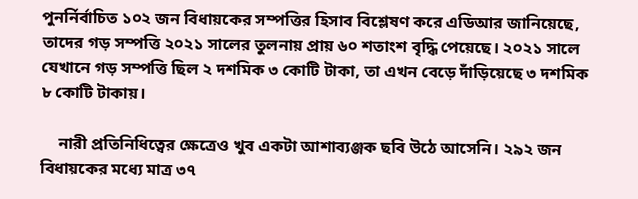পুনর্নির্বাচিত ১০২ জন বিধায়কের সম্পত্তির হিসাব বিশ্লেষণ করে এডিআর জানিয়েছে, তাদের গড় সম্পত্তি ২০২১ সালের তুলনায় প্রায় ৬০ শতাংশ বৃদ্ধি পেয়েছে। ২০২১ সালে যেখানে গড় সম্পত্তি ছিল ২ দশমিক ৩ কোটি টাকা, তা এখন বেড়ে দাঁড়িয়েছে ৩ দশমিক ৮ কোটি টাকায়।

    নারী প্রতিনিধিত্বের ক্ষেত্রেও খুব একটা আশাব্যঞ্জক ছবি উঠে আসেনি। ২৯২ জন বিধায়কের মধ্যে মাত্র ৩৭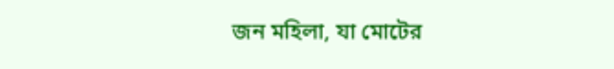জন মহিলা, যা মোটের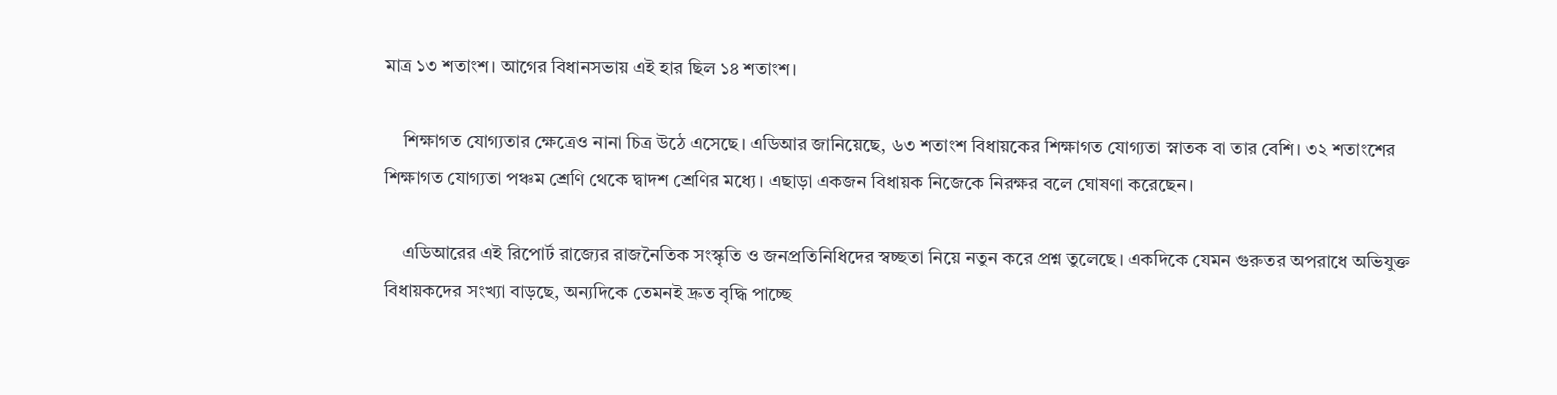মাত্র ১৩ শতাংশ। আগের বিধানসভায় এই হার ছিল ১৪ শতাংশ।

    শিক্ষাগত যোগ্যতার ক্ষেত্রেও নানা চিত্র উঠে এসেছে। এডিআর জানিয়েছে, ৬৩ শতাংশ বিধায়কের শিক্ষাগত যোগ্যতা স্নাতক বা তার বেশি। ৩২ শতাংশের শিক্ষাগত যোগ্যতা পঞ্চম শ্রেণি থেকে দ্বাদশ শ্রেণির মধ্যে। এছাড়া একজন বিধায়ক নিজেকে নিরক্ষর বলে ঘোষণা করেছেন।

    এডিআরের এই রিপোর্ট রাজ্যের রাজনৈতিক সংস্কৃতি ও জনপ্রতিনিধিদের স্বচ্ছতা নিয়ে নতুন করে প্রশ্ন তুলেছে। একদিকে যেমন গুরুতর অপরাধে অভিযুক্ত বিধায়কদের সংখ্যা বাড়ছে, অন্যদিকে তেমনই দ্রুত বৃদ্ধি পাচ্ছে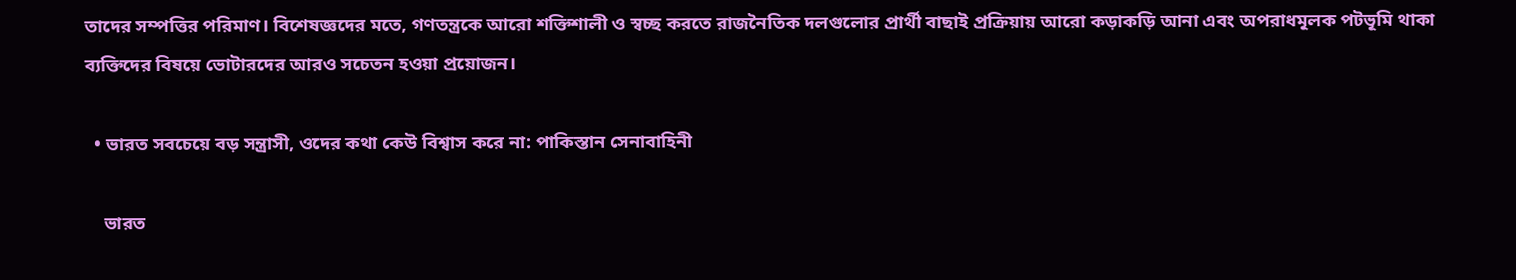তাদের সম্পত্তির পরিমাণ। বিশেষজ্ঞদের মতে, গণতন্ত্রকে আরো শক্তিশালী ও স্বচ্ছ করতে রাজনৈতিক দলগুলোর প্রার্থী বাছাই প্রক্রিয়ায় আরো কড়াকড়ি আনা এবং অপরাধমূলক পটভূমি থাকা ব্যক্তিদের বিষয়ে ভোটারদের আরও সচেতন হওয়া প্রয়োজন।

  • ভারত সবচেয়ে বড় সন্ত্রাসী, ওদের কথা কেউ বিশ্বাস করে না: পাকিস্তান সেনাবাহিনী

    ভারত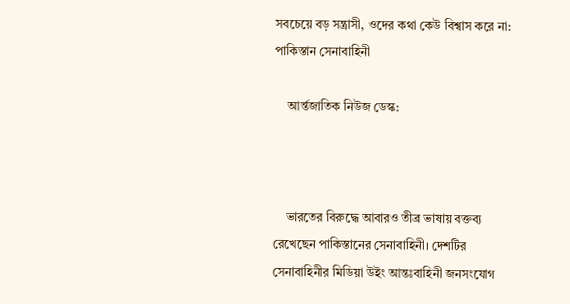সবচেয়ে বড় সন্ত্রাসী, ওদের কথা কেউ বিশ্বাস করে না: পাকিস্তান সেনাবাহিনী

    আর্ন্তজাতিক নিউজ ডেস্ক:



    ভারতের বিরুদ্ধে আবারও তীব্র ভাষায় বক্তব্য রেখেছেন পাকিস্তানের সেনাবাহিনী। দেশটির সেনাবাহিনীর মিডিয়া উইং আন্তঃবাহিনী জনসংযোগ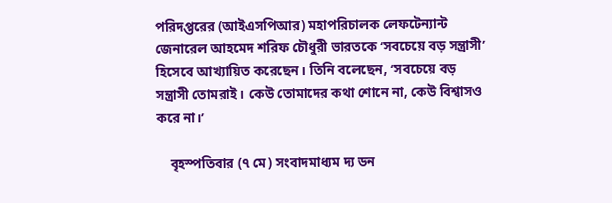পরিদপ্তরের (আইএসপিআর) মহাপরিচালক লেফটেন্যান্ট জেনারেল আহমেদ শরিফ চৌধুরী ভারতকে ‘সবচেয়ে বড় সন্ত্রাসী’ হিসেবে আখ্যায়িত করেছেন। তিনি বলেছেন, ‘সবচেয়ে বড় সন্ত্রাসী তোমরাই। কেউ তোমাদের কথা শোনে না, কেউ বিশ্বাসও করে না।’

    বৃহস্পতিবার (৭ মে) সংবাদমাধ্যম দ্য ডন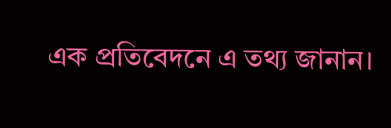এক প্রতিবেদনে এ তথ্য জানান।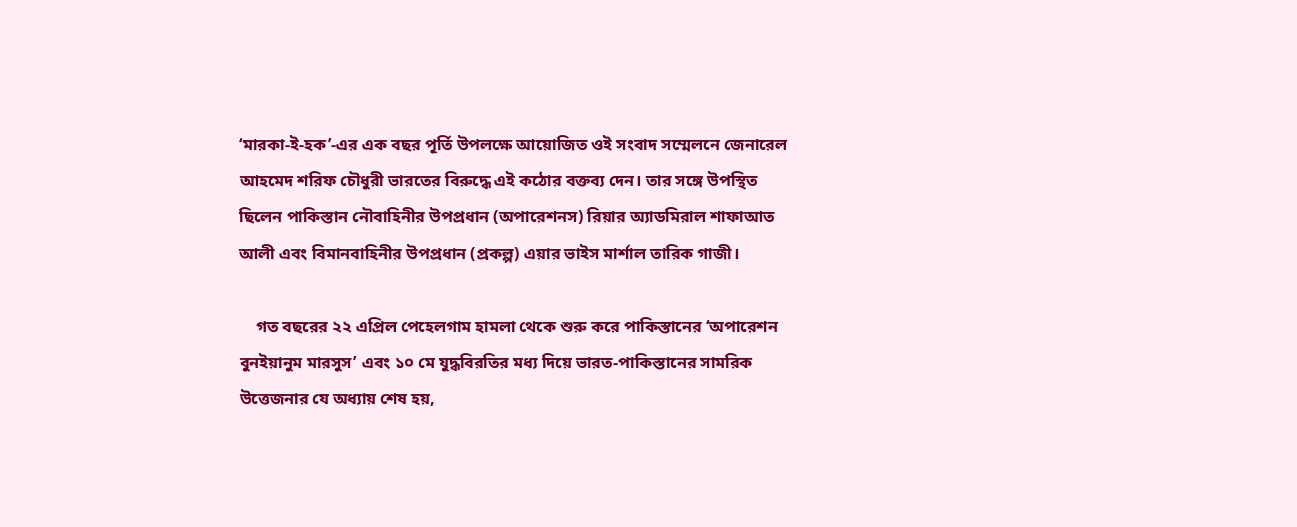‘মারকা-ই-হক’-এর এক বছর পূর্তি উপলক্ষে আয়োজিত ওই সংবাদ সম্মেলনে জেনারেল আহমেদ শরিফ চৌধুরী ভারতের বিরুদ্ধে এই কঠোর বক্তব্য দেন। তার সঙ্গে উপস্থিত ছিলেন পাকিস্তান নৌবাহিনীর উপপ্রধান (অপারেশনস) রিয়ার অ্যাডমিরাল শাফাআত আলী এবং বিমানবাহিনীর উপপ্রধান (প্রকল্প) এয়ার ভাইস মার্শাল তারিক গাজী।

    গত বছরের ২২ এপ্রিল পেহেলগাম হামলা থেকে শুরু করে পাকিস্তানের ‘অপারেশন বুনইয়ানুম মারসুস’ এবং ১০ মে যুদ্ধবিরতির মধ্য দিয়ে ভারত-পাকিস্তানের সামরিক উত্তেজনার যে অধ্যায় শেষ হয়,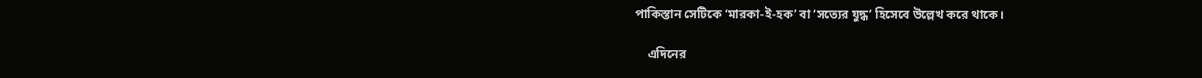পাকিস্তান সেটিকে ‘মারকা-ই-হক’ বা ‘সত্যের যুদ্ধ’ হিসেবে উল্লেখ করে থাকে।

    এদিনের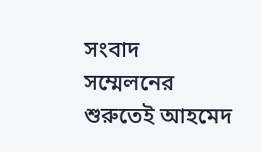সংবাদ সম্মেলনের শুরুতেই আহমেদ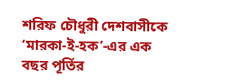শরিফ চৌধুরী দেশবাসীকে ‘মারকা-ই-হক’-এর এক বছর পূর্তির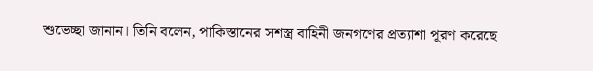শুভেচ্ছা জানান। তিনি বলেন, পাকিস্তানের সশস্ত্র বাহিনী জনগণের প্রত্যাশা পূরণ করেছে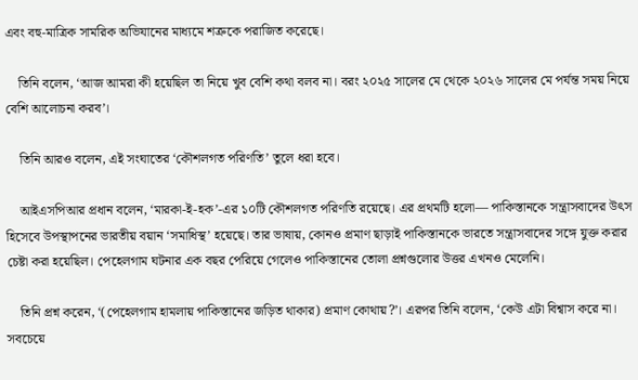এবং বহু-মাত্রিক সামরিক অভিযানের মাধ্যমে শত্রুকে পরাজিত করেছে।

    তিনি বলেন, ‘আজ আমরা কী হয়েছিল তা নিয়ে খুব বেশি কথা বলব না। বরং ২০২৫ সালের মে থেকে ২০২৬ সালের মে পর্যন্ত সময় নিয়ে বেশি আলোচনা করব’।

    তিনি আরও বলেন, এই সংঘাতের ‘কৌশলগত পরিণতি’ তুলে ধরা হবে।

    আইএসপিআর প্রধান বলেন, ‘মারকা-ই-হক’-এর ১০টি কৌশলগত পরিণতি রয়েছে। এর প্রথমটি হলো— পাকিস্তানকে সন্ত্রাসবাদের উৎস হিসেবে উপস্থাপনের ভারতীয় বয়ান ‘সমাধিস্থ’ হয়েছে। তার ভাষায়, কোনও প্রমাণ ছাড়াই পাকিস্তানকে ভারতে সন্ত্রাসবাদের সঙ্গে যুক্ত করার চেষ্টা করা হয়েছিল। পেহেলগাম ঘটনার এক বছর পেরিয়ে গেলেও পাকিস্তানের তোলা প্রশ্নগুলোর উত্তর এখনও মেলেনি।

    তিনি প্রশ্ন করেন, ‘(পেহেলগাম হামলায় পাকিস্তানের জড়িত থাকার) প্রমাণ কোথায়?’। এরপর তিনি বলেন, ‘কেউ এটা বিশ্বাস করে না। সবচেয়ে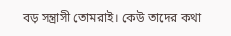বড় সন্ত্রাসী তোমরাই। কেউ তাদের কথা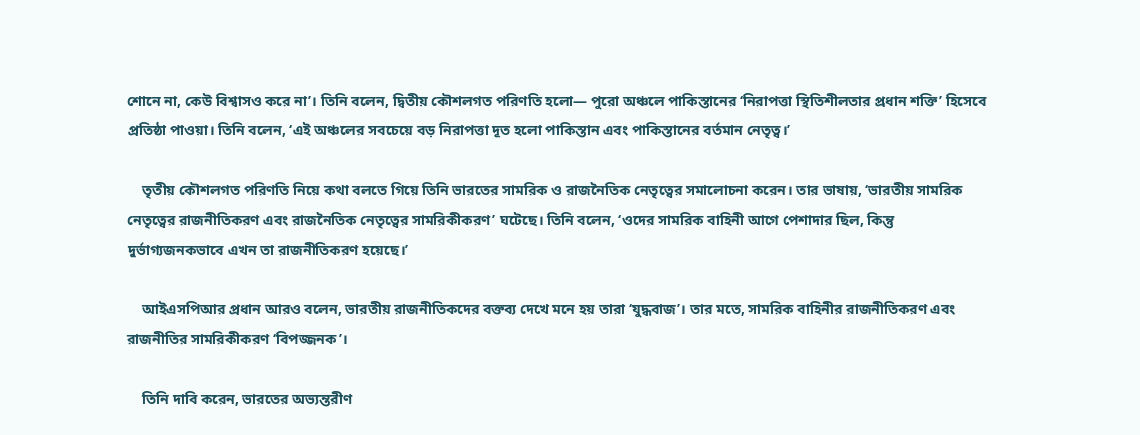শোনে না, কেউ বিশ্বাসও করে না’। তিনি বলেন, দ্বিতীয় কৌশলগত পরিণতি হলো— পুরো অঞ্চলে পাকিস্তানের ‘নিরাপত্তা স্থিতিশীলতার প্রধান শক্তি’ হিসেবে প্রতিষ্ঠা পাওয়া। তিনি বলেন, ‘এই অঞ্চলের সবচেয়ে বড় নিরাপত্তা দূত হলো পাকিস্তান এবং পাকিস্তানের বর্তমান নেতৃত্ব।’

    তৃতীয় কৌশলগত পরিণতি নিয়ে কথা বলতে গিয়ে তিনি ভারতের সামরিক ও রাজনৈতিক নেতৃত্বের সমালোচনা করেন। তার ভাষায়, ‘ভারতীয় সামরিক নেতৃত্বের রাজনীতিকরণ এবং রাজনৈতিক নেতৃত্বের সামরিকীকরণ’ ঘটেছে। তিনি বলেন, ‘ওদের সামরিক বাহিনী আগে পেশাদার ছিল, কিন্তু দুর্ভাগ্যজনকভাবে এখন তা রাজনীতিকরণ হয়েছে।’

    আইএসপিআর প্রধান আরও বলেন, ভারতীয় রাজনীতিকদের বক্তব্য দেখে মনে হয় তারা ‘যুদ্ধবাজ’। তার মতে, সামরিক বাহিনীর রাজনীতিকরণ এবং রাজনীতির সামরিকীকরণ ‘বিপজ্জনক’।

    তিনি দাবি করেন, ভারতের অভ্যন্তরীণ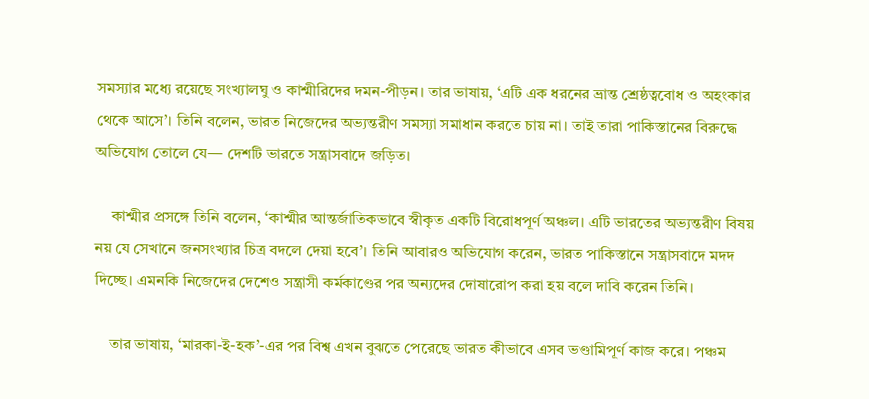সমস্যার মধ্যে রয়েছে সংখ্যালঘু ও কাশ্মীরিদের দমন-পীড়ন। তার ভাষায়, ‘এটি এক ধরনের ভ্রান্ত শ্রেষ্ঠত্ববোধ ও অহংকার থেকে আসে’। তিনি বলেন, ভারত নিজেদের অভ্যন্তরীণ সমস্যা সমাধান করতে চায় না। তাই তারা পাকিস্তানের বিরুদ্ধে অভিযোগ তোলে যে— দেশটি ভারতে সন্ত্রাসবাদে জড়িত।

    কাশ্মীর প্রসঙ্গে তিনি বলেন, ‘কাশ্মীর আন্তর্জাতিকভাবে স্বীকৃত একটি বিরোধপূর্ণ অঞ্চল। এটি ভারতের অভ্যন্তরীণ বিষয় নয় যে সেখানে জনসংখ্যার চিত্র বদলে দেয়া হবে’। তিনি আবারও অভিযোগ করেন, ভারত পাকিস্তানে সন্ত্রাসবাদে মদদ দিচ্ছে। এমনকি নিজেদের দেশেও সন্ত্রাসী কর্মকাণ্ডের পর অন্যদের দোষারোপ করা হয় বলে দাবি করেন তিনি।

    তার ভাষায়, ‘মারকা-ই-হক’-এর পর বিশ্ব এখন বুঝতে পেরেছে ভারত কীভাবে এসব ভণ্ডামিপূর্ণ কাজ করে। পঞ্চম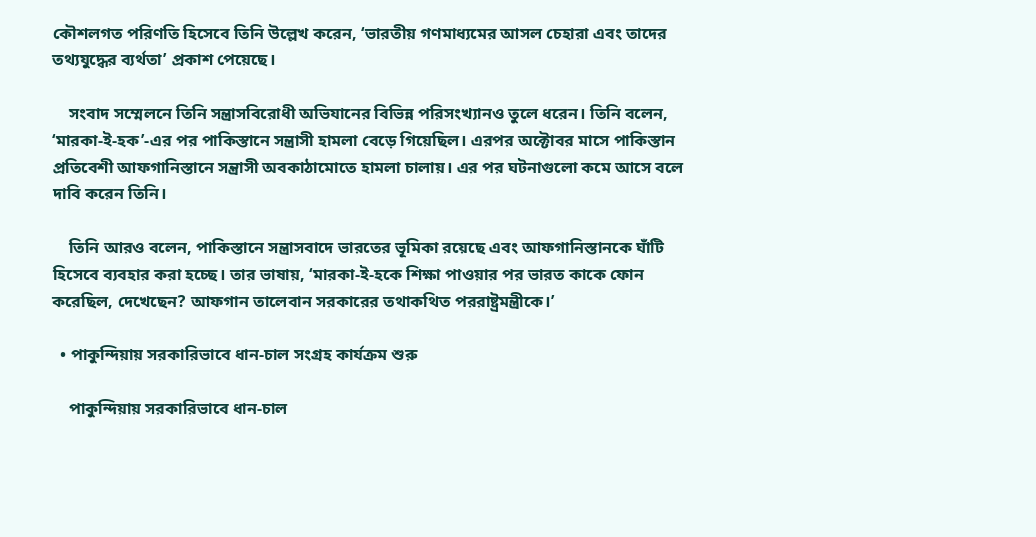কৌশলগত পরিণতি হিসেবে তিনি উল্লেখ করেন, ‘ভারতীয় গণমাধ্যমের আসল চেহারা এবং তাদের তথ্যযুদ্ধের ব্যর্থতা’ প্রকাশ পেয়েছে।

    সংবাদ সম্মেলনে তিনি সন্ত্রাসবিরোধী অভিযানের বিভিন্ন পরিসংখ্যানও তুলে ধরেন। তিনি বলেন, ‘মারকা-ই-হক’-এর পর পাকিস্তানে সন্ত্রাসী হামলা বেড়ে গিয়েছিল। এরপর অক্টোবর মাসে পাকিস্তান প্রতিবেশী আফগানিস্তানে সন্ত্রাসী অবকাঠামোতে হামলা চালায়। এর পর ঘটনাগুলো কমে আসে বলে দাবি করেন তিনি।

    তিনি আরও বলেন, পাকিস্তানে সন্ত্রাসবাদে ভারতের ভূমিকা রয়েছে এবং আফগানিস্তানকে ঘাঁটি হিসেবে ব্যবহার করা হচ্ছে। তার ভাষায়, ‘মারকা-ই-হকে শিক্ষা পাওয়ার পর ভারত কাকে ফোন করেছিল, দেখেছেন? আফগান তালেবান সরকারের তথাকথিত পররাষ্ট্রমন্ত্রীকে।’

  • পাকুন্দিয়ায় সরকারিভাবে ধান-চাল সংগ্রহ কার্যক্রম শুরু

    পাকুন্দিয়ায় সরকারিভাবে ধান-চাল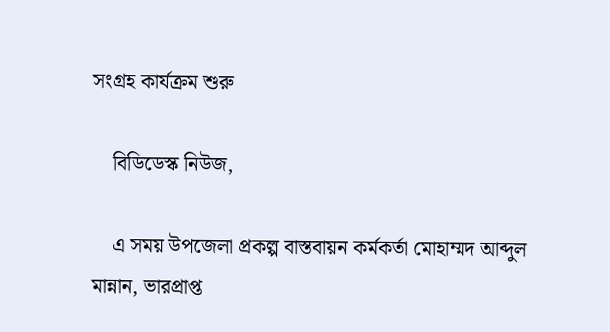সংগ্রহ কার্যক্রম শুরু

    বিডিডেস্ক নিউজ,

    এ সময় উপজেলা প্রকল্প বাস্তবায়ন কর্মকর্তা মোহাম্মদ আব্দুল মান্নান, ভারপ্রাপ্ত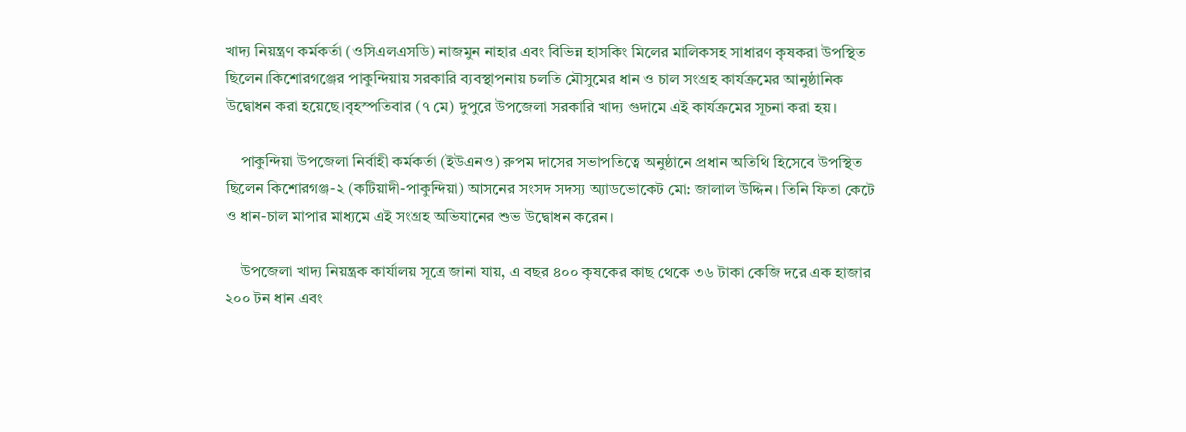খাদ্য নিয়ন্ত্রণ কর্মকর্তা (ওসিএলএসডি) নাজমুন নাহার এবং বিভিন্ন হাসকিং মিলের মালিকসহ সাধারণ কৃষকরা উপস্থিত ছিলেন।কিশোরগঞ্জের পাকুন্দিয়ায় সরকারি ব্যবস্থাপনায় চলতি মৌসুমের ধান ও চাল সংগ্রহ কার্যক্রমের আনুষ্ঠানিক উদ্বোধন করা হয়েছে।বৃহস্পতিবার (৭ মে) দুপুরে উপজেলা সরকারি খাদ্য গুদামে এই কার্যক্রমের সূচনা করা হয়।

    পাকুন্দিয়া উপজেলা নির্বাহী কর্মকর্তা (ইউএনও) রুপম দাসের সভাপতিত্বে অনুষ্ঠানে প্রধান অতিথি হিসেবে উপস্থিত ছিলেন কিশোরগঞ্জ-২ (কটিয়াদী-পাকুন্দিয়া) আসনের সংসদ সদস্য অ্যাডভোকেট মো: জালাল উদ্দিন। তিনি ফিতা কেটে ও ধান-চাল মাপার মাধ্যমে এই সংগ্রহ অভিযানের শুভ উদ্বোধন করেন।

    উপজেলা খাদ্য নিয়ন্ত্রক কার্যালয় সূত্রে জানা যায়, এ বছর ৪০০ কৃষকের কাছ থেকে ৩৬ টাকা কেজি দরে এক হাজার ২০০ টন ধান এবং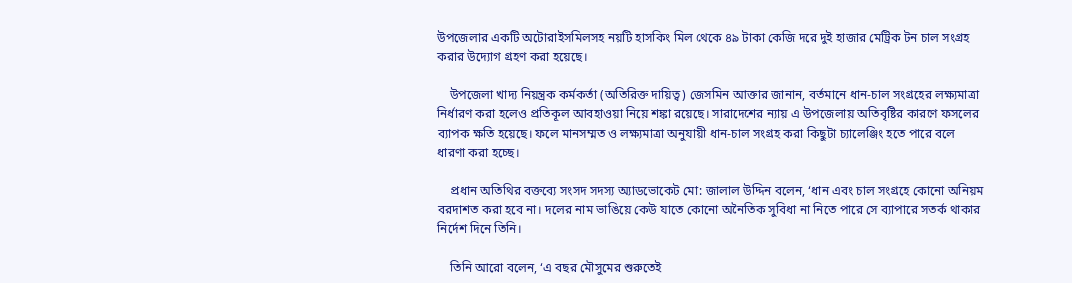উপজেলার একটি অটোরাইসমিলসহ নয়টি হাসকিং মিল থেকে ৪৯ টাকা কেজি দরে দুই হাজার মেট্রিক টন চাল সংগ্রহ করার উদ্যোগ গ্রহণ করা হয়েছে।

    উপজেলা খাদ্য নিয়ন্ত্রক কর্মকর্তা (অতিরিক্ত দায়িত্ব) জেসমিন আক্তার জানান, বর্তমানে ধান-চাল সংগ্রহের লক্ষ্যমাত্রা নির্ধারণ করা হলেও প্রতিকূল আবহাওয়া নিয়ে শঙ্কা রয়েছে। সারাদেশের ন্যায় এ উপজেলায় অতিবৃষ্টির কারণে ফসলের ব্যাপক ক্ষতি হয়েছে। ফলে মানসম্মত ও লক্ষ্যমাত্রা অনুযায়ী ধান-চাল সংগ্রহ করা কিছুটা চ্যালেঞ্জিং হতে পারে বলে ধারণা করা হচ্ছে।

    প্রধান অতিথির বক্তব্যে সংসদ সদস্য অ্যাডভোকেট মো: জালাল উদ্দিন বলেন, ‘ধান এবং চাল সংগ্রহে কোনো অনিয়ম বরদাশত করা হবে না। দলের নাম ভাঙিয়ে কেউ যাতে কোনো অনৈতিক সুবিধা না নিতে পারে সে ব্যাপারে সতর্ক থাকার নির্দেশ দিনে তিনি।

    তিনি আরো বলেন, ‘এ বছর মৌসুমের শুরুতেই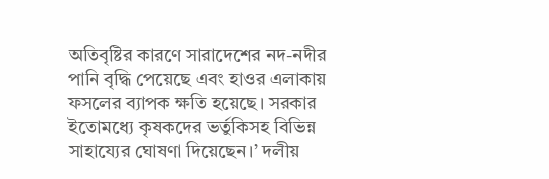অতিবৃষ্টির কারণে সারাদেশের নদ-নদীর পানি বৃদ্ধি পেয়েছে এবং হাওর এলাকায় ফসলের ব্যাপক ক্ষতি হয়েছে। সরকার ইতোমধ্যে কৃষকদের ভর্তুকিসহ বিভিন্ন সাহায্যের ঘোষণা দিয়েছেন।’ দলীয়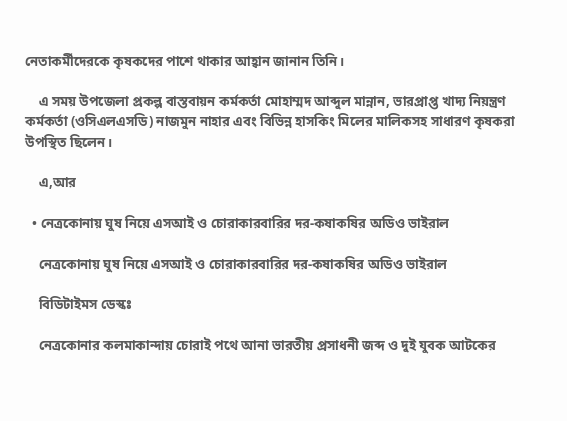নেতাকর্মীদেরকে কৃষকদের পাশে থাকার আহ্বান জানান তিনি।

    এ সময় উপজেলা প্রকল্প বাস্তবায়ন কর্মকর্তা মোহাম্মদ আব্দুল মান্নান, ভারপ্রাপ্ত খাদ্য নিয়ন্ত্রণ কর্মকর্তা (ওসিএলএসডি) নাজমুন নাহার এবং বিভিন্ন হাসকিং মিলের মালিকসহ সাধারণ কৃষকরা উপস্থিত ছিলেন।

    এ,আর

  • নেত্রকোনায় ঘুষ নিয়ে এসআই ও চোরাকারবারির দর-কষাকষির অডিও ভাইরাল

    নেত্রকোনায় ঘুষ নিয়ে এসআই ও চোরাকারবারির দর-কষাকষির অডিও ভাইরাল

    বিডিটাইমস ডেস্কঃ

    নেত্রকোনার কলমাকান্দায় চোরাই পথে আনা ভারতীয় প্রসাধনী জব্দ ও দুই যুবক আটকের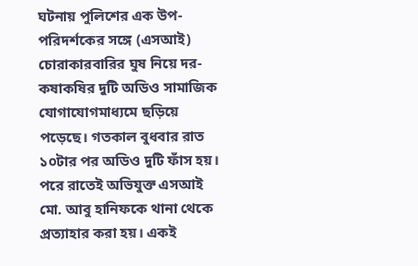ঘটনায় পুলিশের এক উপ-পরিদর্শকের সঙ্গে (এসআই) চোরাকারবারির ঘুষ নিয়ে দর-কষাকষির দুটি অডিও সামাজিক যোগাযোগমাধ্যমে ছড়িয়ে পড়েছে। গতকাল বুধবার রাত ১০টার পর অডিও দুটি ফাঁস হয়। পরে রাতেই অভিযুক্ত এসআই মো. আবু হানিফকে থানা থেকে প্রত্যাহার করা হয়। একই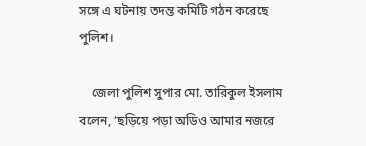সঙ্গে এ ঘটনায় তদন্ত কমিটি গঠন করেছে পুলিশ।

    জেলা পুলিশ সুপার মো. তারিকুল ইসলাম বলেন, ‘ছড়িয়ে পড়া অডিও আমার নজরে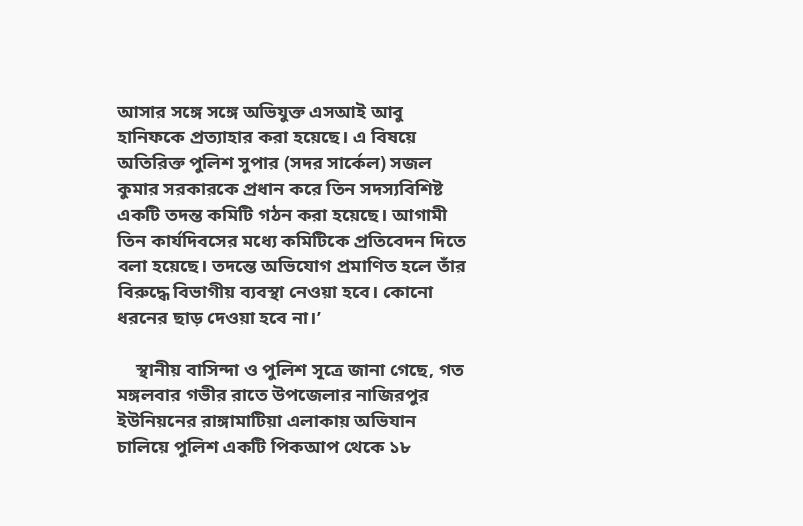আসার সঙ্গে সঙ্গে অভিযুক্ত এসআই আবু হানিফকে প্রত্যাহার করা হয়েছে। এ বিষয়ে অতিরিক্ত পুলিশ সুপার (সদর সার্কেল) সজল কুমার সরকারকে প্রধান করে তিন সদস্যবিশিষ্ট একটি তদন্ত কমিটি গঠন করা হয়েছে। আগামী তিন কার্যদিবসের মধ্যে কমিটিকে প্রতিবেদন দিতে বলা হয়েছে। তদন্তে অভিযোগ প্রমাণিত হলে তাঁর বিরুদ্ধে বিভাগীয় ব্যবস্থা নেওয়া হবে। কোনো ধরনের ছাড় দেওয়া হবে না।’

    স্থানীয় বাসিন্দা ও পুলিশ সূত্রে জানা গেছে, গত মঙ্গলবার গভীর রাতে উপজেলার নাজিরপুর ইউনিয়নের রাঙ্গামাটিয়া এলাকায় অভিযান চালিয়ে পুলিশ একটি পিকআপ থেকে ১৮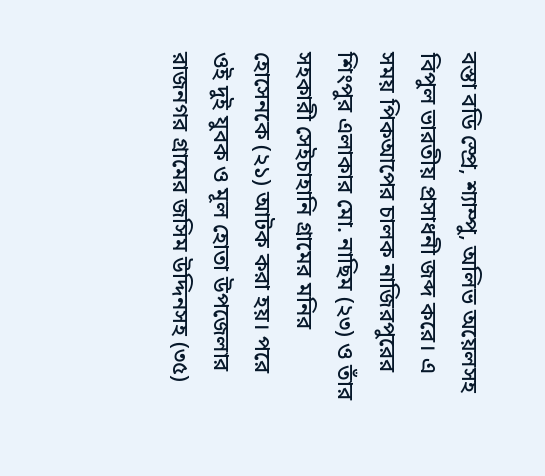বস্তা বডি স্প্রে, শ্যাম্পু, অলিভ অয়েলসহ বিপুল ভারতীয় প্রসাধনী জব্দ করে। এ সময় পিকআপের চালক নাজিরপুরের শিংপুর এলাকার মো. নাছিম (২৩) ও তাঁর সহকারী সেইচাহানি গ্রামের মনির হোসেনকে (২১) আটক করা হয়। পরে ওই দুই যুবক ও মূল হোতা উপজেলার রাজনগর গ্রামের জসিম উদ্দিনসহ (৩৫)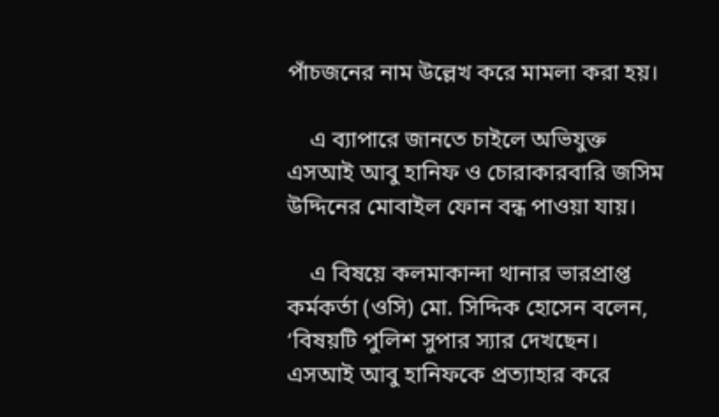পাঁচজনের নাম উল্লেখ করে মামলা করা হয়।

    এ ব্যাপারে জানতে চাইলে অভিযুক্ত এসআই আবু হানিফ ও চোরাকারবারি জসিম উদ্দিনের মোবাইল ফোন বন্ধ পাওয়া যায়।

    এ বিষয়ে কলমাকান্দা থানার ভারপ্রাপ্ত কর্মকর্তা (ওসি) মো. সিদ্দিক হোসেন বলেন, ‘বিষয়টি পুলিশ সুপার স্যার দেখছেন। এসআই আবু হানিফকে প্রত্যাহার করে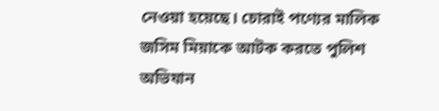নেওয়া হয়েছে। চোরাই পণ্যের মালিক জসিম মিয়াকে আটক করতে পুলিশ অভিযান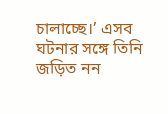চালাচ্ছে।’ এসব ঘটনার সঙ্গে তিনি জড়িত নন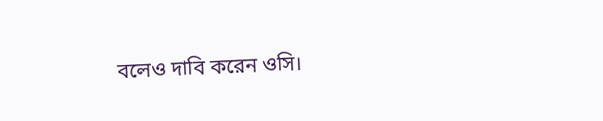বলেও দাবি করেন ওসি।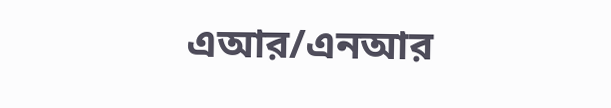এআর/এনআর